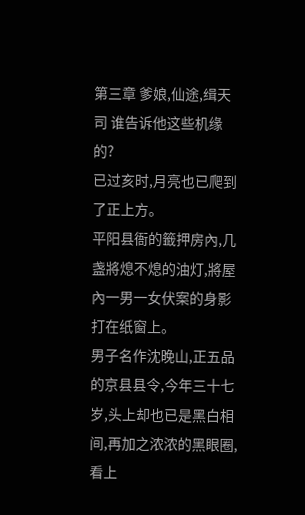第三章 爹娘,仙途,缉天司 谁告诉他这些机缘的?
已过亥时,月亮也已爬到了正上方。
平阳县衙的籤押房內,几盏將熄不熄的油灯,將屋內一男一女伏案的身影打在纸窗上。
男子名作沈晚山,正五品的京县县令,今年三十七岁,头上却也已是黑白相间,再加之浓浓的黑眼圈,看上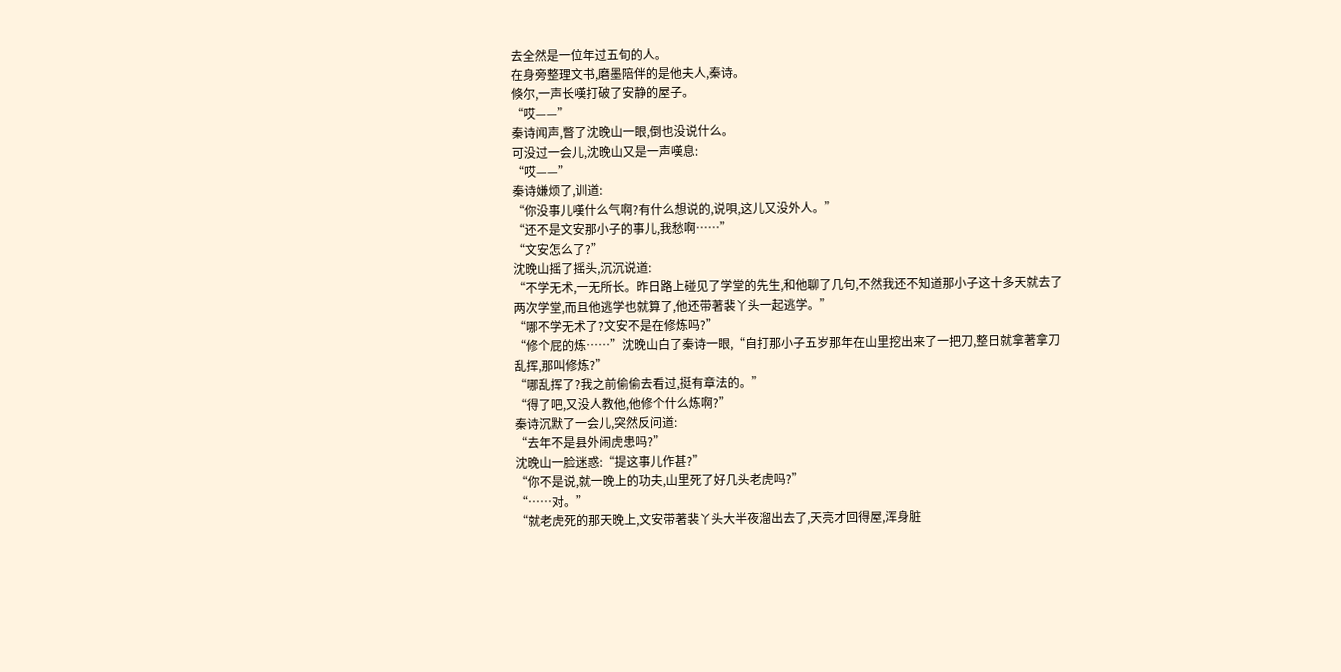去全然是一位年过五旬的人。
在身旁整理文书,磨墨陪伴的是他夫人,秦诗。
倏尔,一声长嘆打破了安静的屋子。
“哎——”
秦诗闻声,瞥了沈晚山一眼,倒也没说什么。
可没过一会儿,沈晚山又是一声嘆息:
“哎——”
秦诗嫌烦了,训道:
“你没事儿嘆什么气啊?有什么想说的,说唄,这儿又没外人。”
“还不是文安那小子的事儿,我愁啊……”
“文安怎么了?”
沈晚山摇了摇头,沉沉说道:
“不学无术,一无所长。昨日路上碰见了学堂的先生,和他聊了几句,不然我还不知道那小子这十多天就去了两次学堂,而且他逃学也就算了,他还带著裴丫头一起逃学。”
“哪不学无术了?文安不是在修炼吗?”
“修个屁的炼……”沈晚山白了秦诗一眼,“自打那小子五岁那年在山里挖出来了一把刀,整日就拿著拿刀乱挥,那叫修炼?”
“哪乱挥了?我之前偷偷去看过,挺有章法的。”
“得了吧,又没人教他,他修个什么炼啊?”
秦诗沉默了一会儿,突然反问道:
“去年不是县外闹虎患吗?”
沈晚山一脸迷惑:“提这事儿作甚?”
“你不是说,就一晚上的功夫,山里死了好几头老虎吗?”
“……对。”
“就老虎死的那天晚上,文安带著裴丫头大半夜溜出去了,天亮才回得屋,浑身脏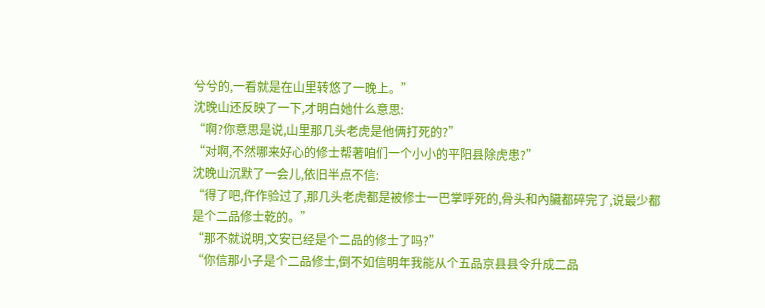兮兮的,一看就是在山里转悠了一晚上。”
沈晚山还反映了一下,才明白她什么意思:
“啊?你意思是说,山里那几头老虎是他俩打死的?”
“对啊,不然哪来好心的修士帮著咱们一个小小的平阳县除虎患?”
沈晚山沉默了一会儿,依旧半点不信:
“得了吧,仵作验过了,那几头老虎都是被修士一巴掌呼死的,骨头和內臟都碎完了,说最少都是个二品修士乾的。”
“那不就说明,文安已经是个二品的修士了吗?”
“你信那小子是个二品修士,倒不如信明年我能从个五品京县县令升成二品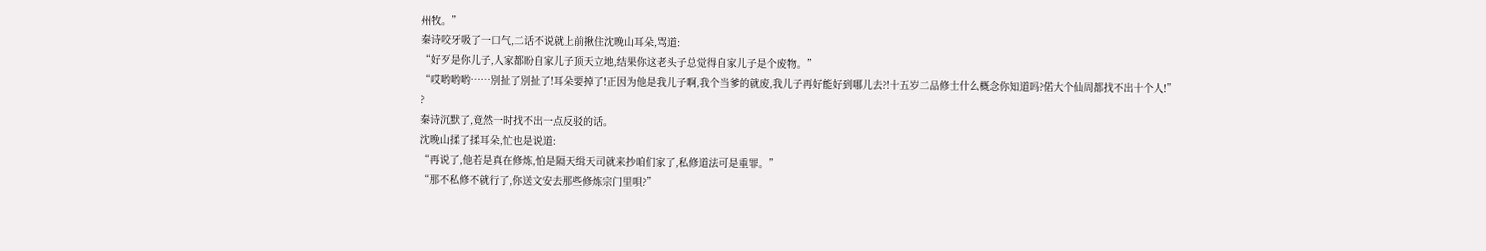州牧。”
秦诗咬牙吸了一口气,二话不说就上前揪住沈晚山耳朵,骂道:
“好歹是你儿子,人家都盼自家儿子顶天立地,结果你这老头子总觉得自家儿子是个废物。”
“哎哟哟哟……別扯了別扯了!耳朵要掉了!正因为他是我儿子啊,我个当爹的就废,我儿子再好能好到哪儿去?!十五岁二品修士什么概念你知道吗?偌大个仙周都找不出十个人!”
?
秦诗沉默了,竟然一时找不出一点反驳的话。
沈晚山揉了揉耳朵,忙也是说道:
“再说了,他若是真在修炼,怕是隔天缉天司就来抄咱们家了,私修道法可是重罪。”
“那不私修不就行了,你送文安去那些修炼宗门里唄?”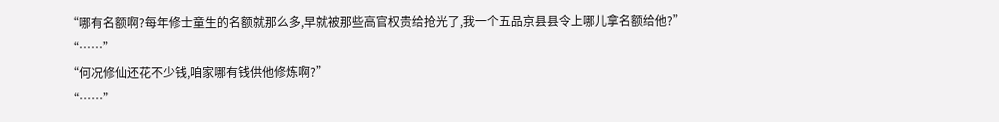“哪有名额啊?每年修士童生的名额就那么多,早就被那些高官权贵给抢光了,我一个五品京县县令上哪儿拿名额给他?”
“……”
“何况修仙还花不少钱,咱家哪有钱供他修炼啊?”
“……”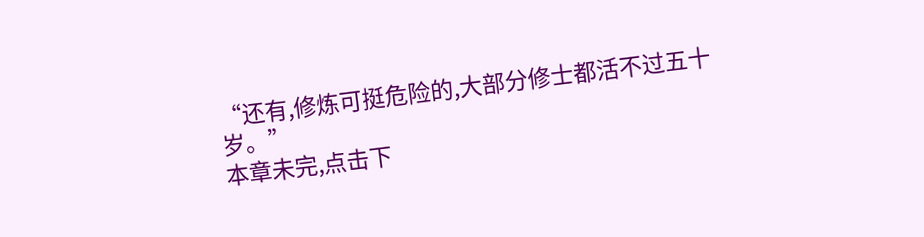“还有,修炼可挺危险的,大部分修士都活不过五十岁。”
本章未完,点击下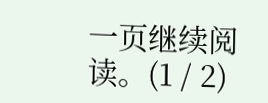一页继续阅读。(1 / 2)